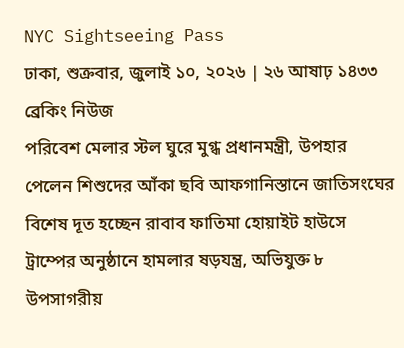NYC Sightseeing Pass
ঢাকা, শুক্রবার, জুলাই ১০, ২০২৬ | ২৬ আষাঢ় ১৪৩৩
ব্রেকিং নিউজ
পরিবেশ মেলার স্টল ঘুরে মুগ্ধ প্রধানমন্ত্রী, উপহার পেলেন শিশুদের আঁকা ছবি আফগানিস্তানে জাতিসংঘের বিশেষ দূত হচ্ছেন রাবাব ফাতিমা হোয়াইট হাউসে ট্রাম্পের অনুষ্ঠানে হামলার ষড়যন্ত্র, অভিযুক্ত ৮ উপসাগরীয়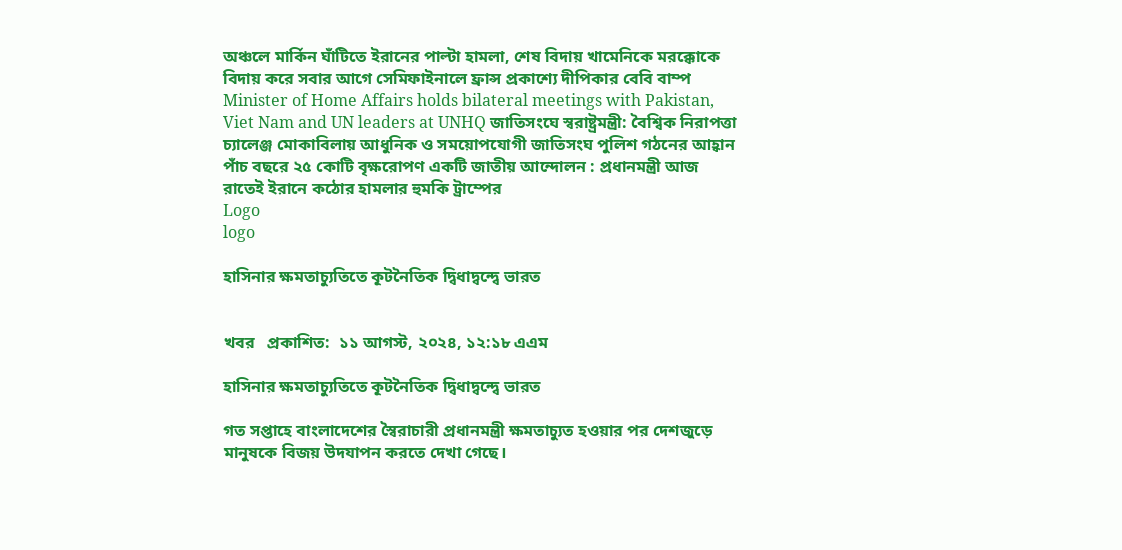অঞ্চলে মার্কিন ঘাঁটিতে ইরানের পাল্টা হামলা, শেষ বিদায় খামেনিকে মরক্কোকে বিদায় করে সবার আগে সেমিফাইনালে ফ্রান্স প্রকাশ্যে দীপিকার বেবি বাম্প Minister of Home Affairs holds bilateral meetings with Pakistan, Viet Nam and UN leaders at UNHQ জাতিসংঘে স্বরাষ্ট্রমন্ত্রী: বৈশ্বিক নিরাপত্তা চ্যালেঞ্জ মোকাবিলায় আধুনিক ও সময়োপযোগী জাতিসংঘ পুলিশ গঠনের আহ্বান পাঁচ বছরে ২৫ কোটি বৃক্ষরোপণ একটি জাতীয় আন্দোলন : প্রধানমন্ত্রী আজ রাতেই ইরানে কঠোর হামলার হুমকি ট্রাম্পের
Logo
logo

হাসিনার ক্ষমতাচ্যুতিতে কূটনৈতিক দ্বিধাদ্বন্দ্বে ভারত


খবর   প্রকাশিত:  ১১ আগস্ট, ২০২৪, ১২:১৮ এএম

হাসিনার ক্ষমতাচ্যুতিতে কূটনৈতিক দ্বিধাদ্বন্দ্বে ভারত

গত সপ্তাহে বাংলাদেশের স্বৈরাচারী প্রধানমন্ত্রী ক্ষমতাচ্যুত হওয়ার পর দেশজুড়ে মানুষকে বিজয় উদযাপন করতে দেখা গেছে।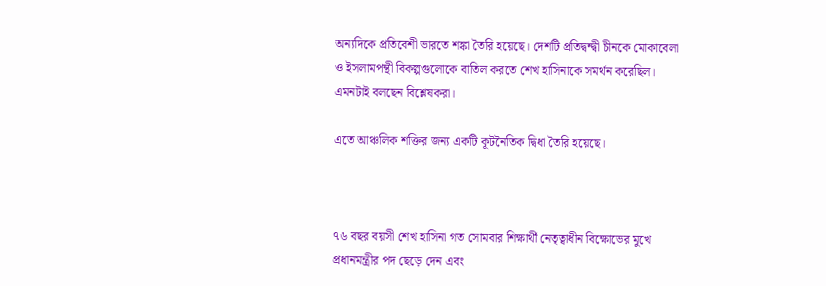অন্যদিকে প্রতিবেশী ভারতে শঙ্কা তৈরি হয়েছে। দেশটি প্রতিদ্বন্দ্বী চীনকে মোকাবেলা ও ইসলামপন্থী বিকল্পগুলোকে বাতিল করতে শেখ হাসিনাকে সমর্থন করেছিল। এমনটাই বলছেন বিশ্লেষকরা।

এতে আঞ্চলিক শক্তির জন্য একটি কূটনৈতিক দ্বিধা তৈরি হয়েছে।



৭৬ বছর বয়সী শেখ হাসিনা গত সোমবার শিক্ষার্থী নেতৃত্বাধীন বিক্ষোভের মুখে প্রধানমন্ত্রীর পদ ছেড়ে দেন এবং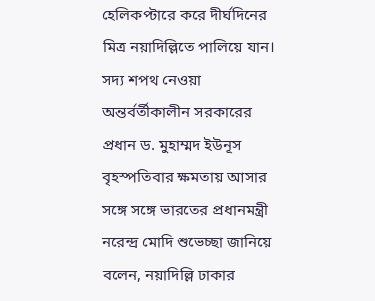হেলিকপ্টারে করে দীর্ঘদিনের মিত্র নয়াদিল্লিতে পালিয়ে যান। সদ্য শপথ নেওয়া অন্তর্বর্তীকালীন সরকারের প্রধান ড. মুহাম্মদ ইউনূস বৃহস্পতিবার ক্ষমতায় আসার সঙ্গে সঙ্গে ভারতের প্রধানমন্ত্রী নরেন্দ্র মোদি শুভেচ্ছা জানিয়ে বলেন, নয়াদিল্লি ঢাকার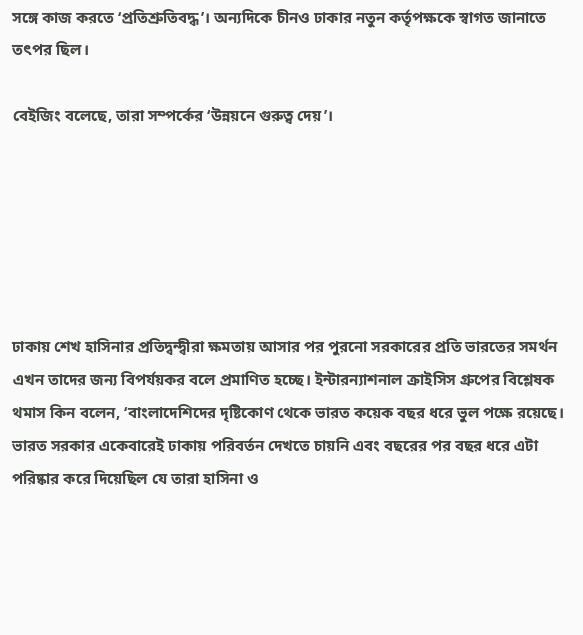সঙ্গে কাজ করতে ‘প্রতিশ্রুতিবদ্ধ’। অন্যদিকে চীনও ঢাকার নতুন কর্তৃপক্ষকে স্বাগত জানাতে তৎপর ছিল।

বেইজিং বলেছে, তারা সম্পর্কের ‘উন্নয়নে গুরুত্ব দেয়’।






ঢাকায় শেখ হাসিনার প্রতিদ্বন্দ্বীরা ক্ষমতায় আসার পর পুরনো সরকারের প্রতি ভারতের সমর্থন এখন তাদের জন্য বিপর্যয়কর বলে প্রমাণিত হচ্ছে। ইন্টারন্যাশনাল ক্রাইসিস গ্রুপের বিশ্লেষক থমাস কিন বলেন, ‘বাংলাদেশিদের দৃষ্টিকোণ থেকে ভারত কয়েক বছর ধরে ভুল পক্ষে রয়েছে। ভারত সরকার একেবারেই ঢাকায় পরিবর্তন দেখতে চায়নি এবং বছরের পর বছর ধরে এটা পরিষ্কার করে দিয়েছিল যে তারা হাসিনা ও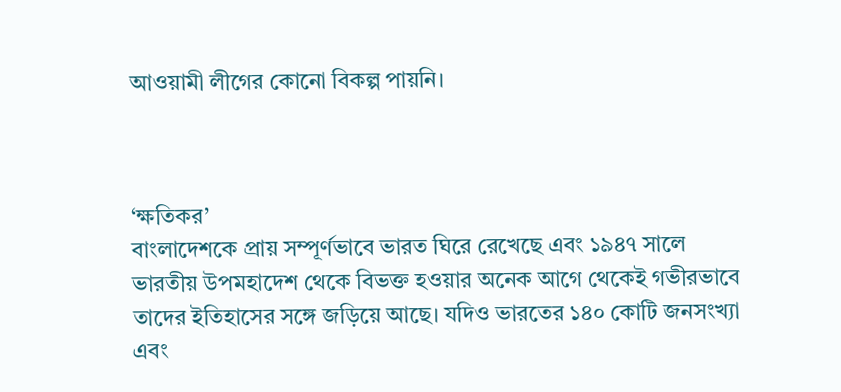আওয়ামী লীগের কোনো বিকল্প পায়নি।



‘ক্ষতিকর’
বাংলাদেশকে প্রায় সম্পূর্ণভাবে ভারত ঘিরে রেখেছে এবং ১৯৪৭ সালে ভারতীয় উপমহাদেশ থেকে বিভক্ত হওয়ার অনেক আগে থেকেই গভীরভাবে তাদের ইতিহাসের সঙ্গে জড়িয়ে আছে। যদিও ভারতের ১৪০ কোটি জনসংখ্যা এবং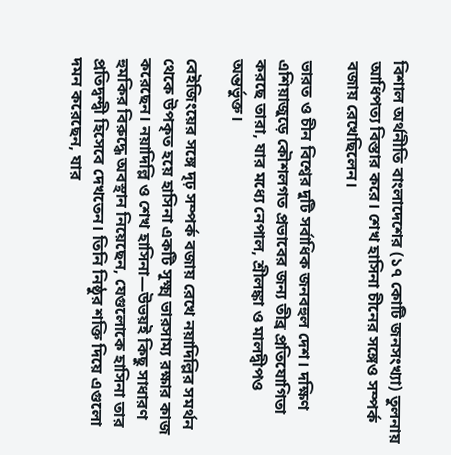বিশাল অর্থনীতি বাংলাদেশের (১৭ কোটি জনসংখ্যা) তুলনায় আধিপত্য বিস্তার করে। শেখ হাসিনা চীনের সঙ্গেও সম্পর্ক বজায় রেখেছিলেন।

ভারত ও চীন বিশ্বের দুটি সর্বাধিক জনবহুল দেশ। দক্ষিণ এশিয়াজুড়ে কৌশলগত প্রভাবের জন্য তীব্র প্রতিযোগিতা করছে তারা, যার মধ্যে নেপাল, শ্রীলঙ্কা ও মালদ্বীপও অন্তর্ভুক্ত।

বেইজিংয়ের সঙ্গে দৃঢ় সম্পর্ক বজায় রেখে নয়াদিল্লির সমর্থন থেকে উপকৃত হয়ে হাসিনা একটি সূক্ষ্ম ভারসাম্য রক্ষার কাজ করেছেন। নয়াদিল্লি ও শেখ হাসিনা—উভয়ই কিছু সাধারণ হুমকির বিরুদ্ধে অবস্থান নিয়েছেন, যেগুলোকে হাসিনা তার প্রতিদ্বন্দ্বী হিসেবে দেখতেন। তিনি নিষ্ঠুর শক্তি দিয়ে এগুলো দমন করেছেন, যার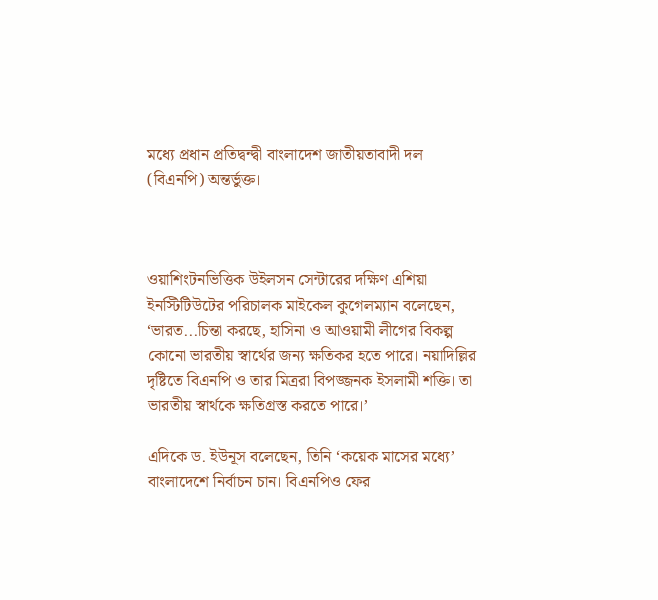মধ্যে প্রধান প্রতিদ্বন্দ্বী বাংলাদেশ জাতীয়তাবাদী দল (বিএনপি) অন্তর্ভুক্ত।



ওয়াশিংটনভিত্তিক উইলসন সেন্টারের দক্ষিণ এশিয়া ইনস্টিটিউটের পরিচালক মাইকেল কুগেলম্যান বলেছেন, ‘ভারত...চিন্তা করছে, হাসিনা ও আওয়ামী লীগের বিকল্প কোনো ভারতীয় স্বার্থের জন্য ক্ষতিকর হতে পারে। নয়াদিল্লির দৃষ্টিতে বিএনপি ও তার মিত্ররা বিপজ্জনক ইসলামী শক্তি। তা ভারতীয় স্বার্থকে ক্ষতিগ্রস্ত করতে পারে।’

এদিকে ড. ইউনূস বলেছেন, তিনি ‘কয়েক মাসের মধ্যে’ বাংলাদেশে নির্বাচন চান। বিএনপিও ফের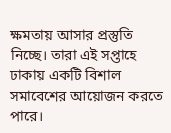ক্ষমতায় আসার প্রস্তুতি নিচ্ছে। তারা এই সপ্তাহে ঢাকায় একটি বিশাল সমাবেশের আয়োজন করতে পারে।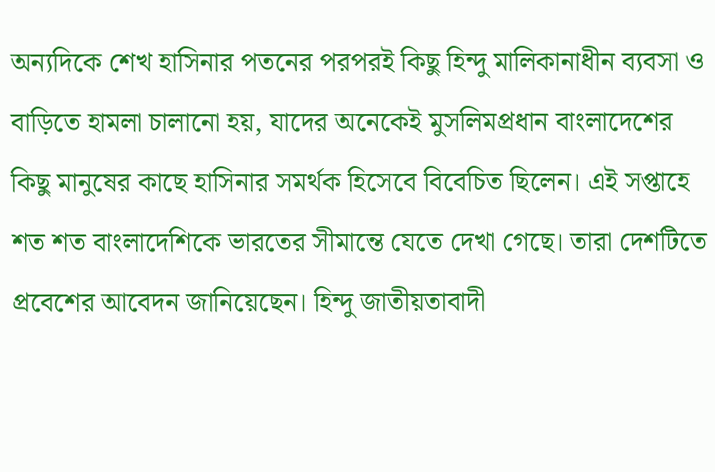অন্যদিকে শেখ হাসিনার পতনের পরপরই কিছু হিন্দু মালিকানাধীন ব্যবসা ও বাড়িতে হামলা চালানো হয়, যাদের অনেকেই মুসলিমপ্রধান বাংলাদেশের কিছু মানুষের কাছে হাসিনার সমর্থক হিসেবে বিবেচিত ছিলেন। এই সপ্তাহে শত শত বাংলাদেশিকে ভারতের সীমান্তে যেতে দেখা গেছে। তারা দেশটিতে প্রবেশের আবেদন জানিয়েছেন। হিন্দু জাতীয়তাবাদী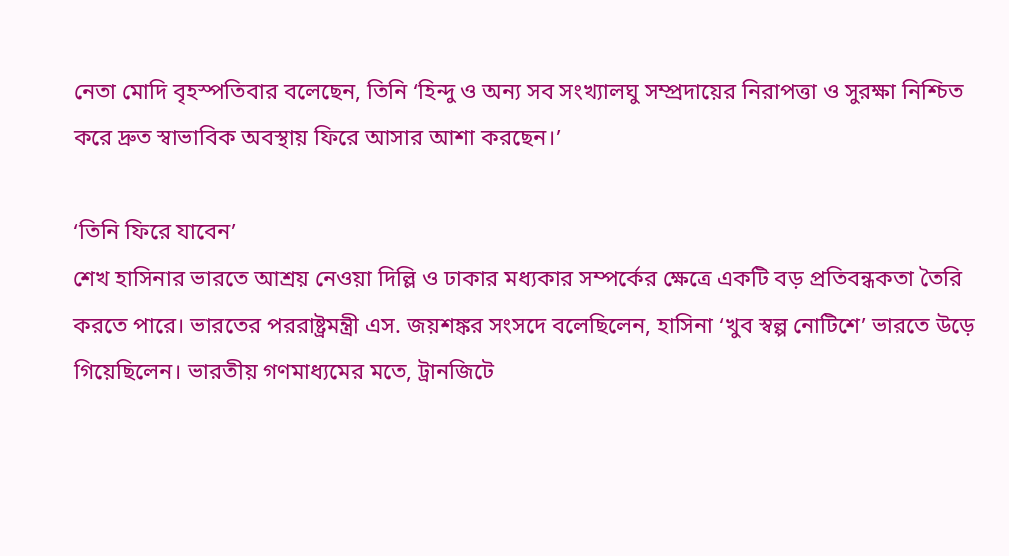নেতা মোদি বৃহস্পতিবার বলেছেন, তিনি ‘হিন্দু ও অন্য সব সংখ্যালঘু সম্প্রদায়ের নিরাপত্তা ও সুরক্ষা নিশ্চিত করে দ্রুত স্বাভাবিক অবস্থায় ফিরে আসার আশা করছেন।’

‘তিনি ফিরে যাবেন’
শেখ হাসিনার ভারতে আশ্রয় নেওয়া দিল্লি ও ঢাকার মধ্যকার সম্পর্কের ক্ষেত্রে একটি বড় প্রতিবন্ধকতা তৈরি করতে পারে। ভারতের পররাষ্ট্রমন্ত্রী এস. জয়শঙ্কর সংসদে বলেছিলেন, হাসিনা ‘খুব স্বল্প নোটিশে’ ভারতে উড়ে গিয়েছিলেন। ভারতীয় গণমাধ্যমের মতে, ট্রানজিটে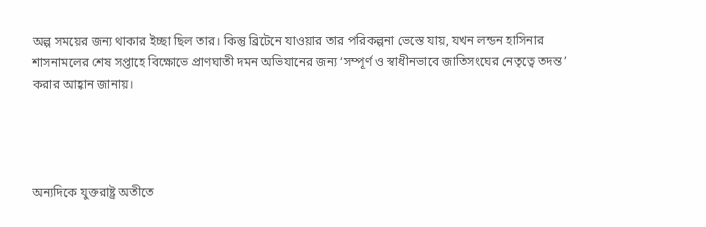অল্প সময়ের জন্য থাকার ইচ্ছা ছিল তার। কিন্তু ব্রিটেনে যাওয়ার তার পরিকল্পনা ভেস্তে যায়, যখন লন্ডন হাসিনার শাসনামলের শেষ সপ্তাহে বিক্ষোভে প্রাণঘাতী দমন অভিযানের জন্য ‘সম্পূর্ণ ও স্বাধীনভাবে জাতিসংঘের নেতৃত্বে তদন্ত’ করার আহ্বান জানায়।




অন্যদিকে যুক্তরাষ্ট্র অতীতে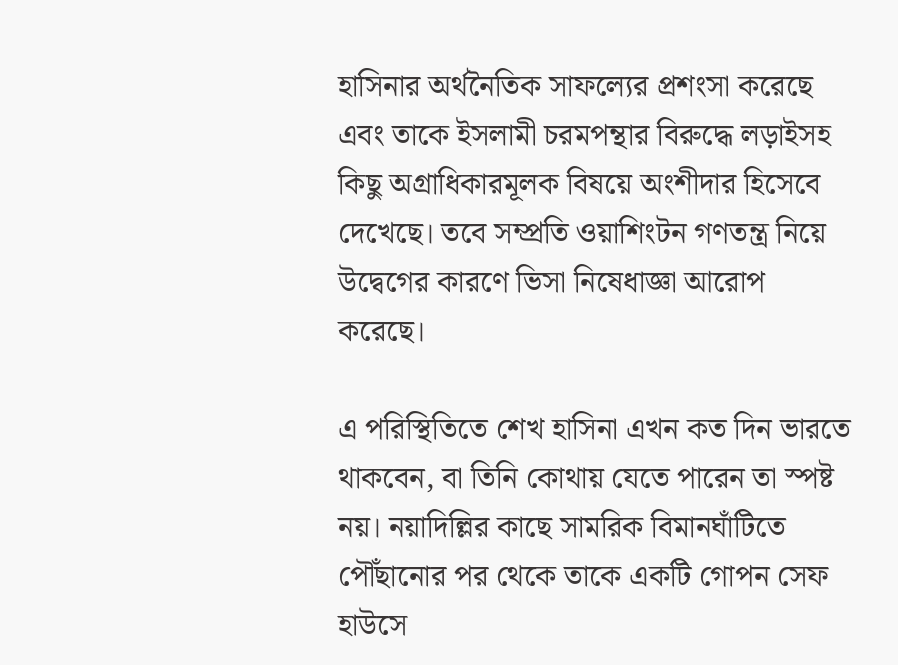হাসিনার অর্থনৈতিক সাফল্যের প্রশংসা করেছে এবং তাকে ইসলামী চরমপন্থার বিরুদ্ধে লড়াইসহ কিছু অগ্রাধিকারমূলক বিষয়ে অংশীদার হিসেবে দেখেছে। তবে সম্প্রতি ওয়াশিংটন গণতন্ত্র নিয়ে উদ্বেগের কারণে ভিসা নিষেধাজ্ঞা আরোপ করেছে।

এ পরিস্থিতিতে শেখ হাসিনা এখন কত দিন ভারতে থাকবেন, বা তিনি কোথায় যেতে পারেন তা স্পষ্ট নয়। নয়াদিল্লির কাছে সামরিক বিমানঘাঁটিতে পৌঁছানোর পর থেকে তাকে একটি গোপন সেফ হাউসে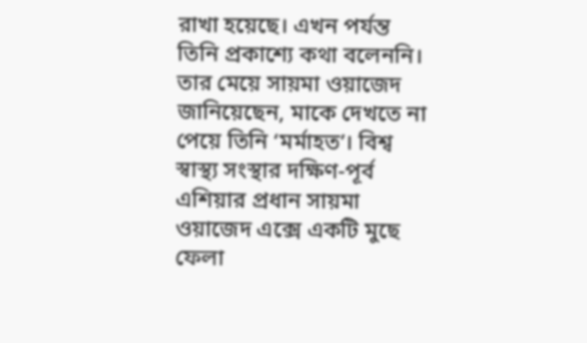রাখা হয়েছে। এখন পর্যন্ত তিনি প্রকাশ্যে কথা বলেননি। তার মেয়ে সায়মা ওয়াজেদ জানিয়েছেন, মাকে দেখতে না পেয়ে তিনি ‘মর্মাহত’। বিশ্ব স্বাস্থ্য সংস্থার দক্ষিণ-পূর্ব এশিয়ার প্রধান সায়মা ওয়াজেদ এক্সে একটি মুছে ফেলা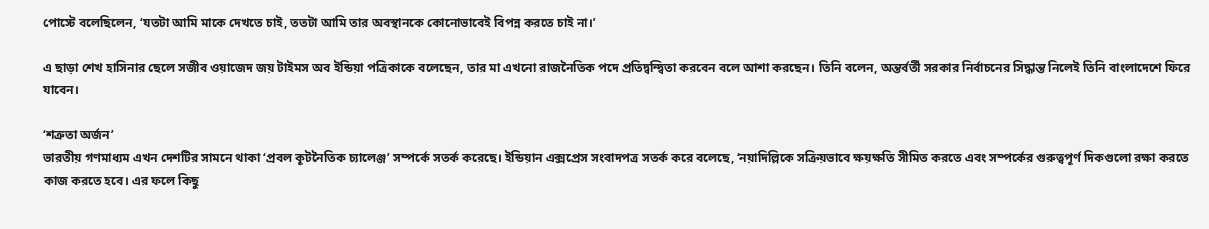পোস্টে বলেছিলেন, ‘যতটা আমি মাকে দেখতে চাই, ততটা আমি তার অবস্থানকে কোনোভাবেই বিপন্ন করতে চাই না।’

এ ছাড়া শেখ হাসিনার ছেলে সজীব ওয়াজেদ জয় টাইমস অব ইন্ডিয়া পত্রিকাকে বলেছেন, তার মা এখনো রাজনৈতিক পদে প্রতিদ্বন্দ্বিতা করবেন বলে আশা করছেন। তিনি বলেন, অন্তর্বর্তী সরকার নির্বাচনের সিদ্ধান্ত নিলেই তিনি বাংলাদেশে ফিরে যাবেন।

‘শত্রুতা অর্জন’
ভারতীয় গণমাধ্যম এখন দেশটির সামনে থাকা ‘প্রবল কূটনৈতিক চ্যালেঞ্জ’ সম্পর্কে সতর্ক করেছে। ইন্ডিয়ান এক্সপ্রেস সংবাদপত্র সতর্ক করে বলেছে, ‘নয়াদিল্লিকে সক্রিয়ভাবে ক্ষয়ক্ষতি সীমিত করতে এবং সম্পর্কের গুরুত্বপূর্ণ দিকগুলো রক্ষা করতে কাজ করতে হবে। এর ফলে কিছু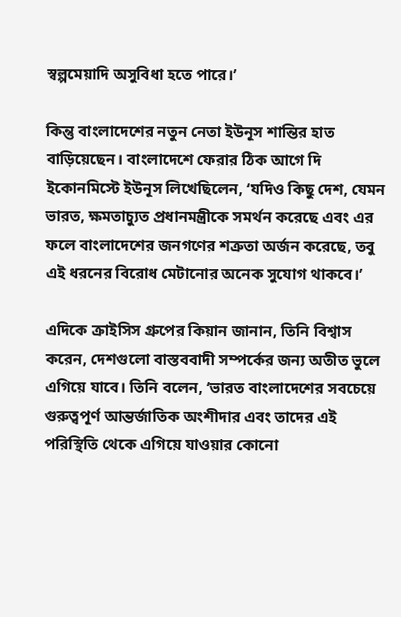স্বল্পমেয়াদি অসুবিধা হতে পারে।’

কিন্তু বাংলাদেশের নতুন নেতা ইউনূস শান্তির হাত বাড়িয়েছেন। বাংলাদেশে ফেরার ঠিক আগে দি ইকোনমিস্টে ইউনূস লিখেছিলেন, ‘যদিও কিছু দেশ, যেমন ভারত, ক্ষমতাচ্যুত প্রধানমন্ত্রীকে সমর্থন করেছে এবং এর ফলে বাংলাদেশের জনগণের শত্রুতা অর্জন করেছে, তবু এই ধরনের বিরোধ মেটানোর অনেক সুযোগ থাকবে।’

এদিকে ক্রাইসিস গ্রুপের কিয়ান জানান, তিনি বিশ্বাস করেন, দেশগুলো বাস্তববাদী সম্পর্কের জন্য অতীত ভুলে এগিয়ে যাবে। তিনি বলেন, ‘ভারত বাংলাদেশের সবচেয়ে গুরুত্বপূর্ণ আন্তর্জাতিক অংশীদার এবং তাদের এই পরিস্থিতি থেকে এগিয়ে যাওয়ার কোনো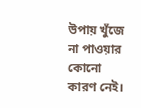উপায় খুঁজে না পাওয়ার কোনো কারণ নেই।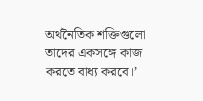অর্থনৈতিক শক্তিগুলো তাদের একসঙ্গে কাজ করতে বাধ্য করবে।’